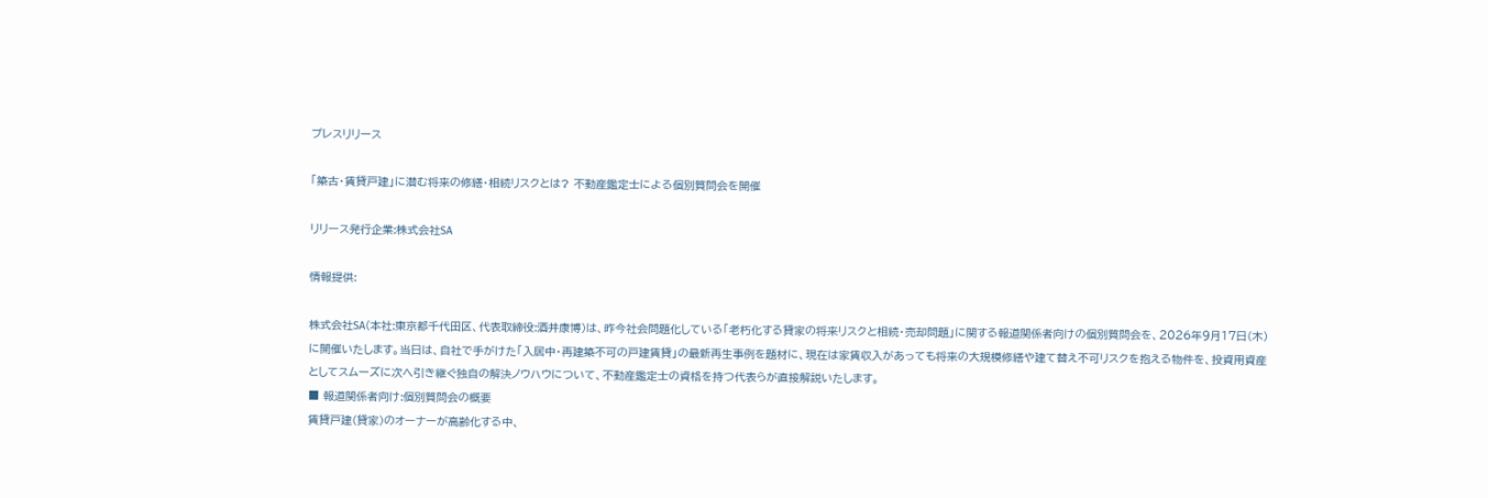プレスリリース

「築古・賃貸戸建」に潜む将来の修繕・相続リスクとは? 不動産鑑定士による個別質問会を開催

リリース発行企業:株式会社SA

情報提供:

株式会社SA(本社:東京都千代田区、代表取締役:酒井康博)は、昨今社会問題化している「老朽化する貸家の将来リスクと相続・売却問題」に関する報道関係者向けの個別質問会を、2026年9月17日(木)に開催いたします。当日は、自社で手がけた「入居中・再建築不可の戸建賃貸」の最新再生事例を題材に、現在は家賃収入があっても将来の大規模修繕や建て替え不可リスクを抱える物件を、投資用資産としてスムーズに次へ引き継ぐ独自の解決ノウハウについて、不動産鑑定士の資格を持つ代表らが直接解説いたします。
■ 報道関係者向け:個別質問会の概要
賃貸戸建(貸家)のオーナーが高齢化する中、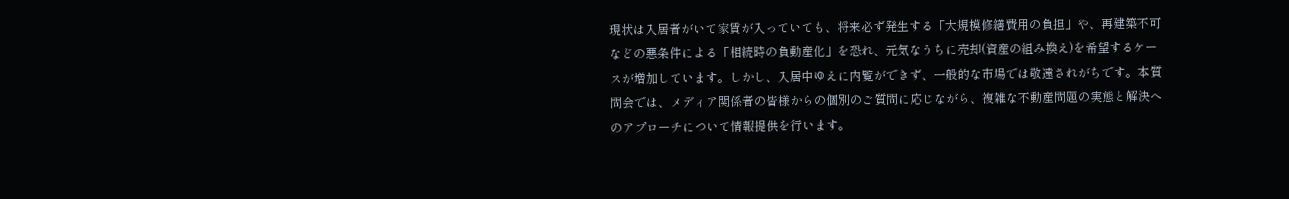現状は入居者がいて家賃が入っていても、将来必ず発生する「大規模修繕費用の負担」や、再建築不可などの悪条件による「相続時の負動産化」を恐れ、元気なうちに売却(資産の組み換え)を希望するケースが増加しています。しかし、入居中ゆえに内覧ができず、一般的な市場では敬遠されがちです。本質問会では、メディア関係者の皆様からの個別のご質問に応じながら、複雑な不動産問題の実態と解決へのアプローチについて情報提供を行います。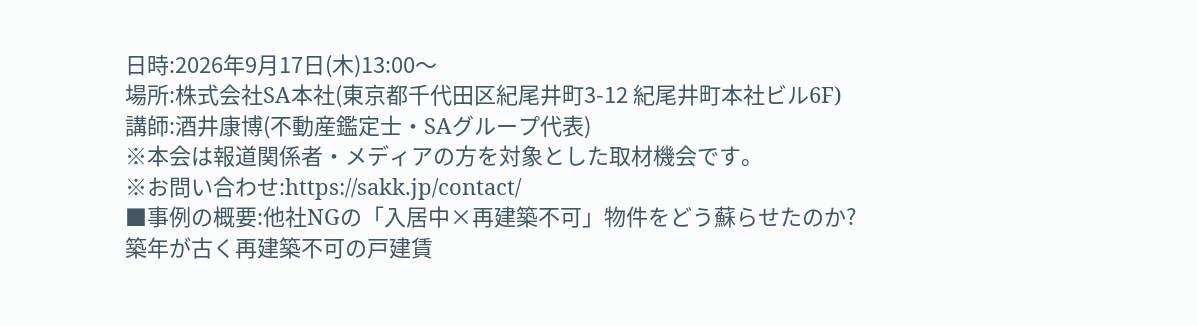日時:2026年9月17日(木)13:00〜
場所:株式会社SA本社(東京都千代田区紀尾井町3-12 紀尾井町本社ビル6F)
講師:酒井康博(不動産鑑定士・SAグループ代表)
※本会は報道関係者・メディアの方を対象とした取材機会です。
※お問い合わせ:https://sakk.jp/contact/
■事例の概要:他社NGの「入居中×再建築不可」物件をどう蘇らせたのか?
築年が古く再建築不可の戸建賃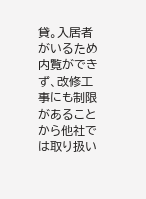貸。入居者がいるため内覧ができず、改修工事にも制限があることから他社では取り扱い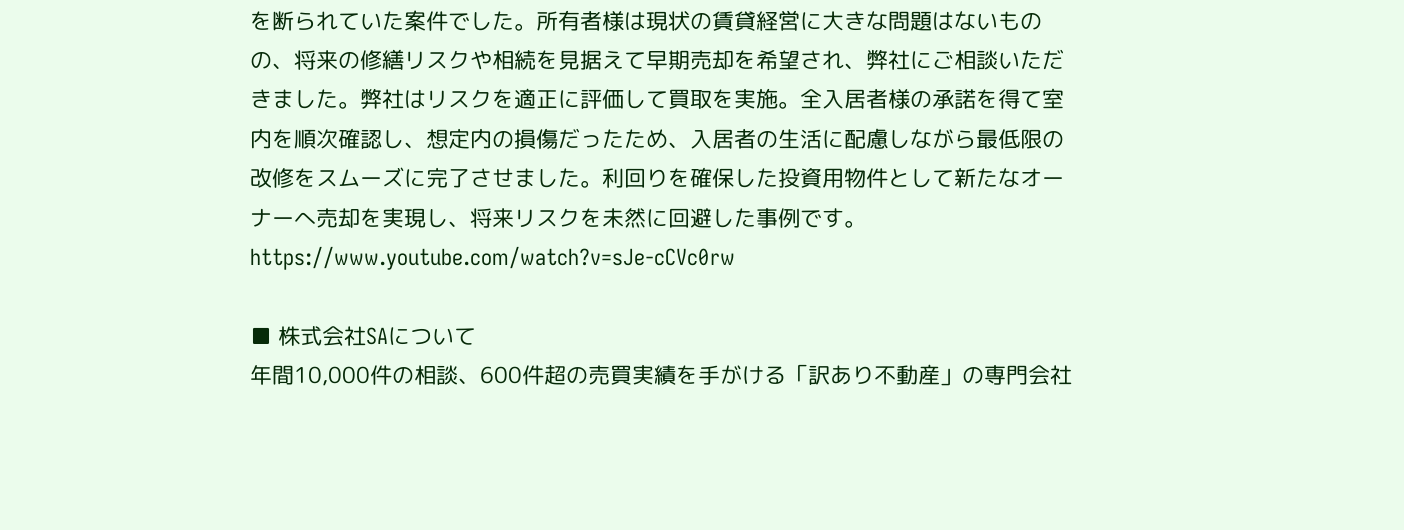を断られていた案件でした。所有者様は現状の賃貸経営に大きな問題はないものの、将来の修繕リスクや相続を見据えて早期売却を希望され、弊社にご相談いただきました。弊社はリスクを適正に評価して買取を実施。全入居者様の承諾を得て室内を順次確認し、想定内の損傷だったため、入居者の生活に配慮しながら最低限の改修をスムーズに完了させました。利回りを確保した投資用物件として新たなオーナーへ売却を実現し、将来リスクを未然に回避した事例です。
https://www.youtube.com/watch?v=sJe-cCVc0rw

■ 株式会社SAについて
年間10,000件の相談、600件超の売買実績を手がける「訳あり不動産」の専門会社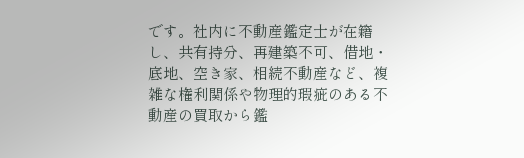です。社内に不動産鑑定士が在籍し、共有持分、再建築不可、借地・底地、空き家、相続不動産など、複雑な権利関係や物理的瑕疵のある不動産の買取から鑑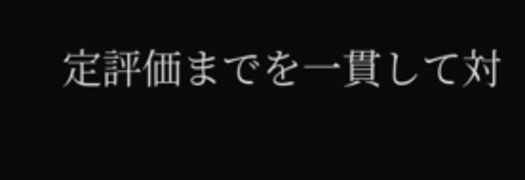定評価までを一貫して対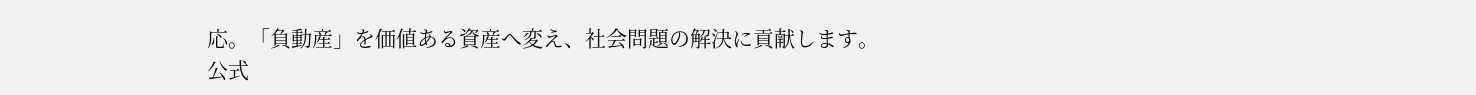応。「負動産」を価値ある資産へ変え、社会問題の解決に貢献します。
公式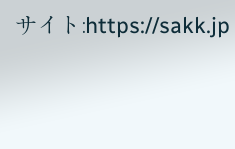サイト:https://sakk.jp